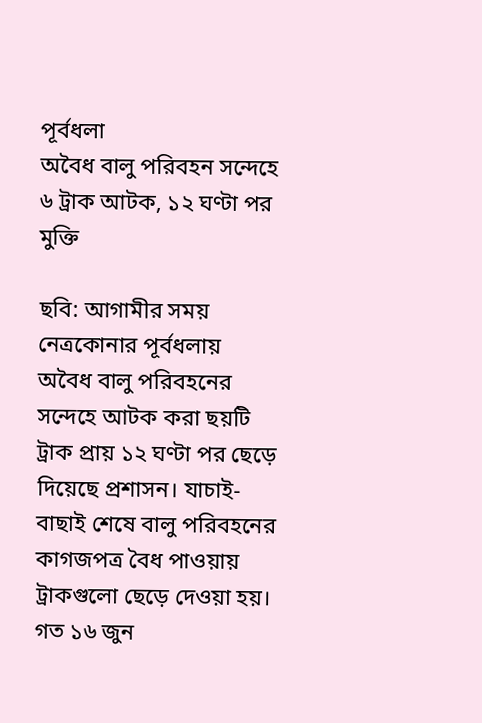পূর্বধলা
অবৈধ বালু পরিবহন সন্দেহে ৬ ট্রাক আটক, ১২ ঘণ্টা পর মুক্তি

ছবি: আগামীর সময়
নেত্রকোনার পূর্বধলায় অবৈধ বালু পরিবহনের সন্দেহে আটক করা ছয়টি ট্রাক প্রায় ১২ ঘণ্টা পর ছেড়ে দিয়েছে প্রশাসন। যাচাই-বাছাই শেষে বালু পরিবহনের কাগজপত্র বৈধ পাওয়ায় ট্রাকগুলো ছেড়ে দেওয়া হয়।
গত ১৬ জুন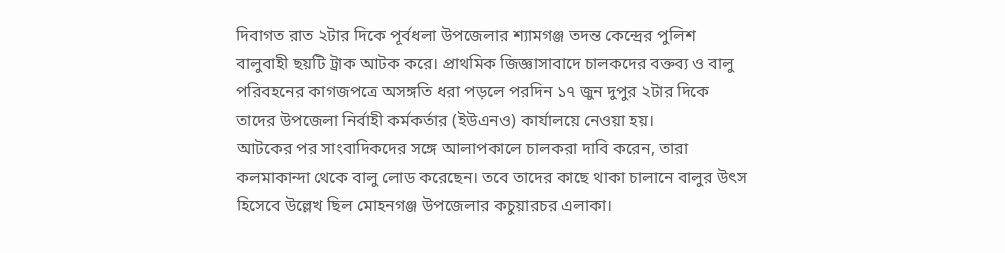দিবাগত রাত ২টার দিকে পূর্বধলা উপজেলার শ্যামগঞ্জ তদন্ত কেন্দ্রের পুলিশ বালুবাহী ছয়টি ট্রাক আটক করে। প্রাথমিক জিজ্ঞাসাবাদে চালকদের বক্তব্য ও বালু পরিবহনের কাগজপত্রে অসঙ্গতি ধরা পড়লে পরদিন ১৭ জুন দুপুর ২টার দিকে তাদের উপজেলা নির্বাহী কর্মকর্তার (ইউএনও) কার্যালয়ে নেওয়া হয়।
আটকের পর সাংবাদিকদের সঙ্গে আলাপকালে চালকরা দাবি করেন, তারা কলমাকান্দা থেকে বালু লোড করেছেন। তবে তাদের কাছে থাকা চালানে বালুর উৎস হিসেবে উল্লেখ ছিল মোহনগঞ্জ উপজেলার কচুয়ারচর এলাকা।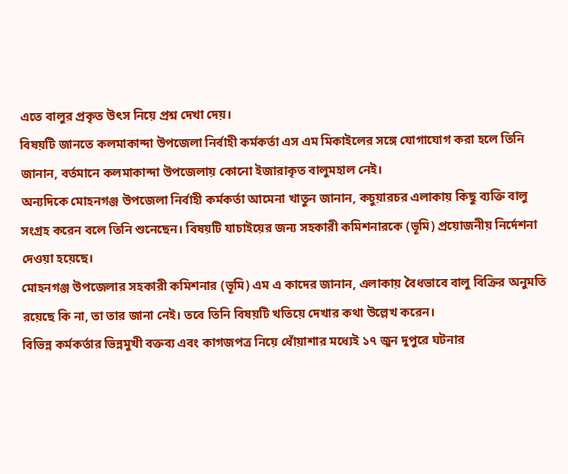এতে বালুর প্রকৃত উৎস নিয়ে প্রশ্ন দেখা দেয়।
বিষয়টি জানতে কলমাকান্দা উপজেলা নির্বাহী কর্মকর্তা এস এম মিকাইলের সঙ্গে যোগাযোগ করা হলে তিনি জানান, বর্তমানে কলমাকান্দা উপজেলায় কোনো ইজারাকৃত বালুমহাল নেই।
অন্যদিকে মোহনগঞ্জ উপজেলা নির্বাহী কর্মকর্তা আমেনা খাতুন জানান, কচুয়ারচর এলাকায় কিছু ব্যক্তি বালু সংগ্রহ করেন বলে তিনি শুনেছেন। বিষয়টি যাচাইয়ের জন্য সহকারী কমিশনারকে (ভূমি) প্রয়োজনীয় নির্দেশনা দেওয়া হয়েছে।
মোহনগঞ্জ উপজেলার সহকারী কমিশনার (ভূমি) এম এ কাদের জানান, এলাকায় বৈধভাবে বালু বিক্রির অনুমতি রয়েছে কি না, তা তার জানা নেই। তবে তিনি বিষয়টি খতিয়ে দেখার কথা উল্লেখ করেন।
বিভিন্ন কর্মকর্তার ভিন্নমুখী বক্তব্য এবং কাগজপত্র নিয়ে ধোঁয়াশার মধ্যেই ১৭ জুন দুপুরে ঘটনার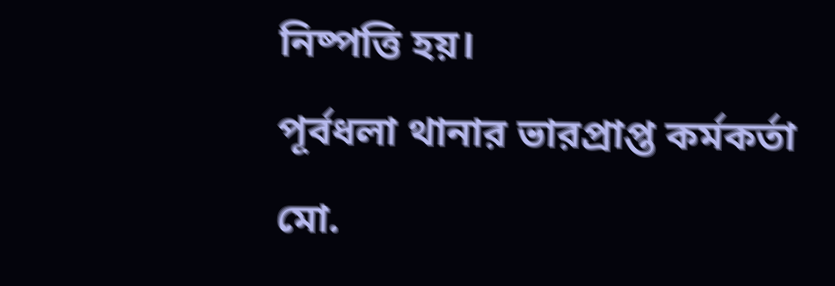নিষ্পত্তি হয়।
পূর্বধলা থানার ভারপ্রাপ্ত কর্মকর্তা মো.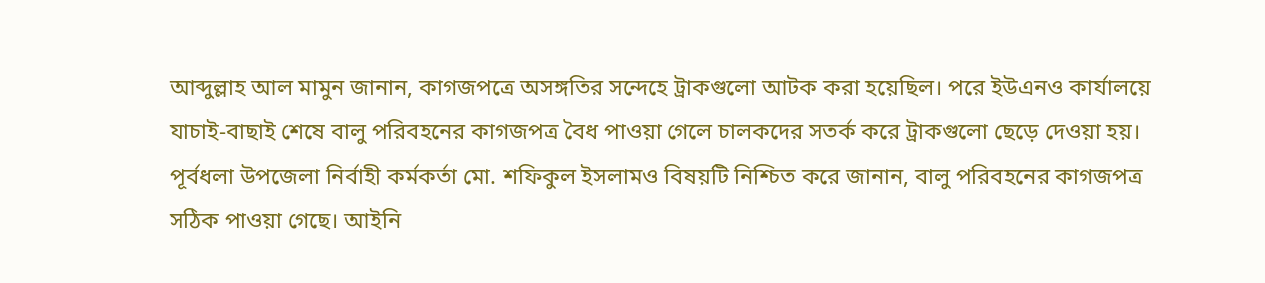আব্দুল্লাহ আল মামুন জানান, কাগজপত্রে অসঙ্গতির সন্দেহে ট্রাকগুলো আটক করা হয়েছিল। পরে ইউএনও কার্যালয়ে যাচাই-বাছাই শেষে বালু পরিবহনের কাগজপত্র বৈধ পাওয়া গেলে চালকদের সতর্ক করে ট্রাকগুলো ছেড়ে দেওয়া হয়।
পূর্বধলা উপজেলা নির্বাহী কর্মকর্তা মো. শফিকুল ইসলামও বিষয়টি নিশ্চিত করে জানান, বালু পরিবহনের কাগজপত্র সঠিক পাওয়া গেছে। আইনি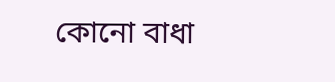কোনো বাধা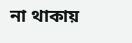না থাকায়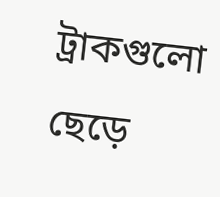ট্রাকগুলো ছেড়ে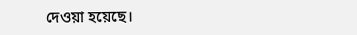দেওয়া হয়েছে।